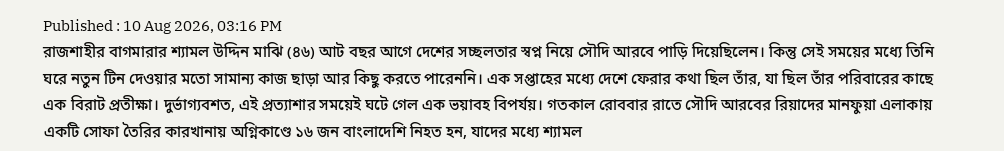Published : 10 Aug 2026, 03:16 PM
রাজশাহীর বাগমারার শ্যামল উদ্দিন মাঝি (৪৬) আট বছর আগে দেশের সচ্ছলতার স্বপ্ন নিয়ে সৌদি আরবে পাড়ি দিয়েছিলেন। কিন্তু সেই সময়ের মধ্যে তিনি ঘরে নতুন টিন দেওয়ার মতো সামান্য কাজ ছাড়া আর কিছু করতে পারেননি। এক সপ্তাহের মধ্যে দেশে ফেরার কথা ছিল তাঁর, যা ছিল তাঁর পরিবারের কাছে এক বিরাট প্রতীক্ষা। দুর্ভাগ্যবশত, এই প্রত্যাশার সময়েই ঘটে গেল এক ভয়াবহ বিপর্যয়। গতকাল রোববার রাতে সৌদি আরবের রিয়াদের মানফুয়া এলাকায় একটি সোফা তৈরির কারখানায় অগ্নিকাণ্ডে ১৬ জন বাংলাদেশি নিহত হন, যাদের মধ্যে শ্যামল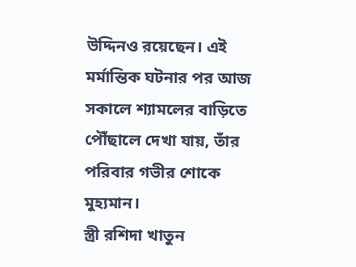উদ্দিনও রয়েছেন। এই মর্মান্তিক ঘটনার পর আজ সকালে শ্যামলের বাড়িতে পৌঁছালে দেখা যায়, তাঁর পরিবার গভীর শোকে মুহ্যমান।
স্ত্রী রশিদা খাতুন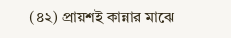(৪২) প্রায়শই কান্নার মাঝে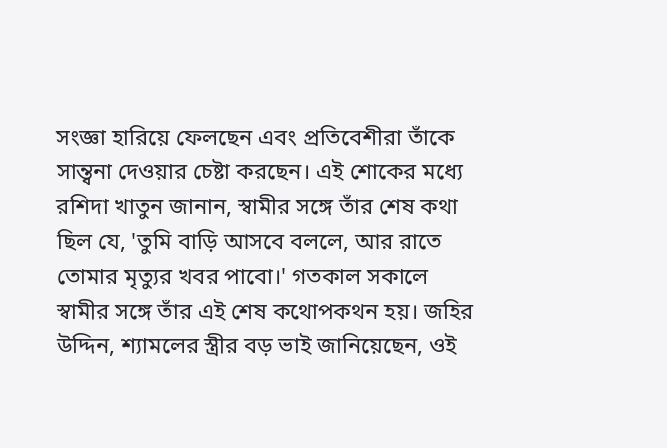সংজ্ঞা হারিয়ে ফেলছেন এবং প্রতিবেশীরা তাঁকে সান্ত্বনা দেওয়ার চেষ্টা করছেন। এই শোকের মধ্যে রশিদা খাতুন জানান, স্বামীর সঙ্গে তাঁর শেষ কথা ছিল যে, 'তুমি বাড়ি আসবে বললে, আর রাতে তোমার মৃত্যুর খবর পাবো।' গতকাল সকালে স্বামীর সঙ্গে তাঁর এই শেষ কথোপকথন হয়। জহির উদ্দিন, শ্যামলের স্ত্রীর বড় ভাই জানিয়েছেন, ওই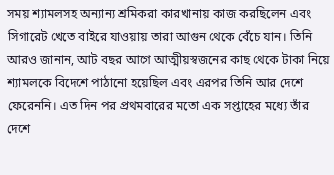সময় শ্যামলসহ অন্যান্য শ্রমিকরা কারখানায় কাজ করছিলেন এবং সিগারেট খেতে বাইরে যাওয়ায় তারা আগুন থেকে বেঁচে যান। তিনি আরও জানান, আট বছর আগে আত্মীয়স্বজনের কাছ থেকে টাকা নিয়ে শ্যামলকে বিদেশে পাঠানো হয়েছিল এবং এরপর তিনি আর দেশে ফেরেননি। এত দিন পর প্রথমবারের মতো এক সপ্তাহের মধ্যে তাঁর দেশে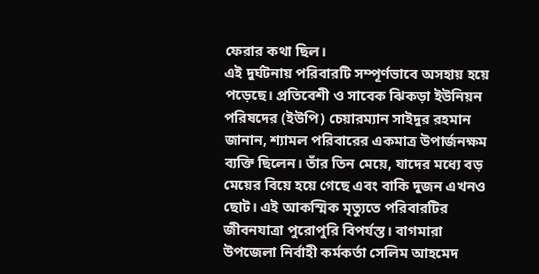ফেরার কথা ছিল।
এই দুর্ঘটনায় পরিবারটি সম্পূর্ণভাবে অসহায় হয়ে পড়েছে। প্রতিবেশী ও সাবেক ঝিকড়া ইউনিয়ন পরিষদের (ইউপি) চেয়ারম্যান সাইদুর রহমান জানান, শ্যামল পরিবারের একমাত্র উপার্জনক্ষম ব্যক্তি ছিলেন। তাঁর তিন মেয়ে, যাদের মধ্যে বড় মেয়ের বিয়ে হয়ে গেছে এবং বাকি দুজন এখনও ছোট। এই আকস্মিক মৃত্যুতে পরিবারটির জীবনযাত্রা পুরোপুরি বিপর্যস্ত। বাগমারা উপজেলা নির্বাহী কর্মকর্তা সেলিম আহমেদ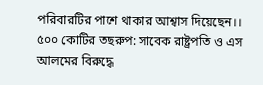পরিবারটির পাশে থাকার আশ্বাস দিয়েছেন।।
৫০০ কোটির তছরুপ: সাবেক রাষ্ট্রপতি ও এস আলমের বিরুদ্ধে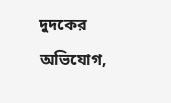দুদকের অভিযোগ,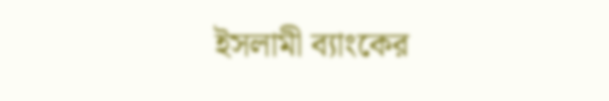ইসলামী ব্যাংকের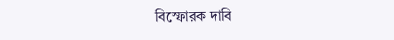বিস্ফোরক দাবি